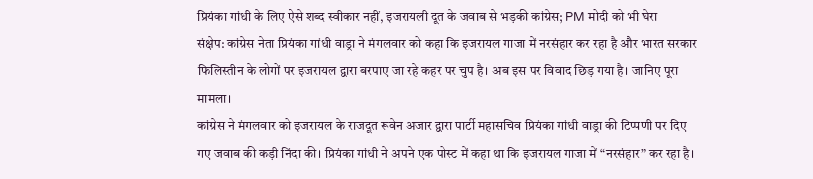प्रियंका गांधी के लिए ऐसे शब्द स्वीकार नहीं, इजरायली दूत के जवाब से भड़की कांग्रेस; PM मोदी को भी घेरा
संक्षेप: कांग्रेस नेता प्रियंका गांधी वाड्रा ने मंगलवार को कहा कि इजरायल गाजा में नरसंहार कर रहा है और भारत सरकार फिलिस्तीन के लोगों पर इजरायल द्वारा बरपाए जा रहे कहर पर चुप है। अब इस पर विवाद छिड़ गया है। जानिए पूरा मामला।
कांग्रेस ने मंगलवार को इजरायल के राजदूत रूवेन अजार द्वारा पार्टी महासचिव प्रियंका गांधी वाड्रा की टिप्पणी पर दिए गए जवाब की कड़ी निंदा की। प्रियंका गांधी ने अपने एक पोस्ट में कहा था कि इजरायल गाजा में “नरसंहार” कर रहा है।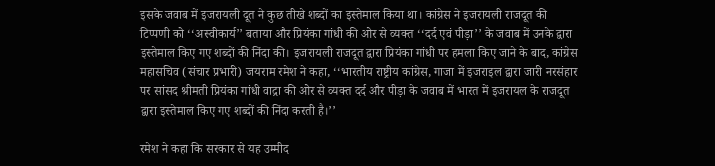इसके जवाब में इजरायली दूत ने कुछ तीखे शब्दों का इस्तेमाल किया था। कांग्रेस ने इजरायली राजदूत की टिप्पणी को ‘‘अस्वीकार्य’’ बताया और प्रियंका गांधी की ओर से व्यक्त ‘‘दर्द एवं पीड़ा’’ के जवाब में उनके द्वारा इस्तेमाल किए गए शब्दों की निंदा की। इजरायली राजदूत द्वारा प्रियंका गांधी पर हमला किए जाने के बाद, कांग्रेस महासचिव (संचार प्रभारी) जयराम रमेश ने कहा, ‘‘भारतीय राष्ट्रीय कांग्रेस, गाजा में इजराइल द्वारा जारी नरसंहार पर सांसद श्रीमती प्रियंका गांधी वाद्रा की ओर से व्यक्त दर्द और पीड़ा के जवाब में भारत में इजरायल के राजदूत द्वारा इस्तेमाल किए गए शब्दों की निंदा करती है।’’

रमेश ने कहा कि सरकार से यह उम्मीद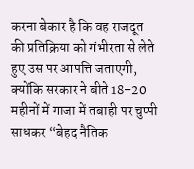करना बेकार है कि वह राजदूत की प्रतिक्रिया को गंभीरता से लेते हुए उस पर आपत्ति जताएगी, क्योंकि सरकार ने बीते 18-20 महीनों में गाजा में तबाही पर चुप्पी साधकर “बेहद नैतिक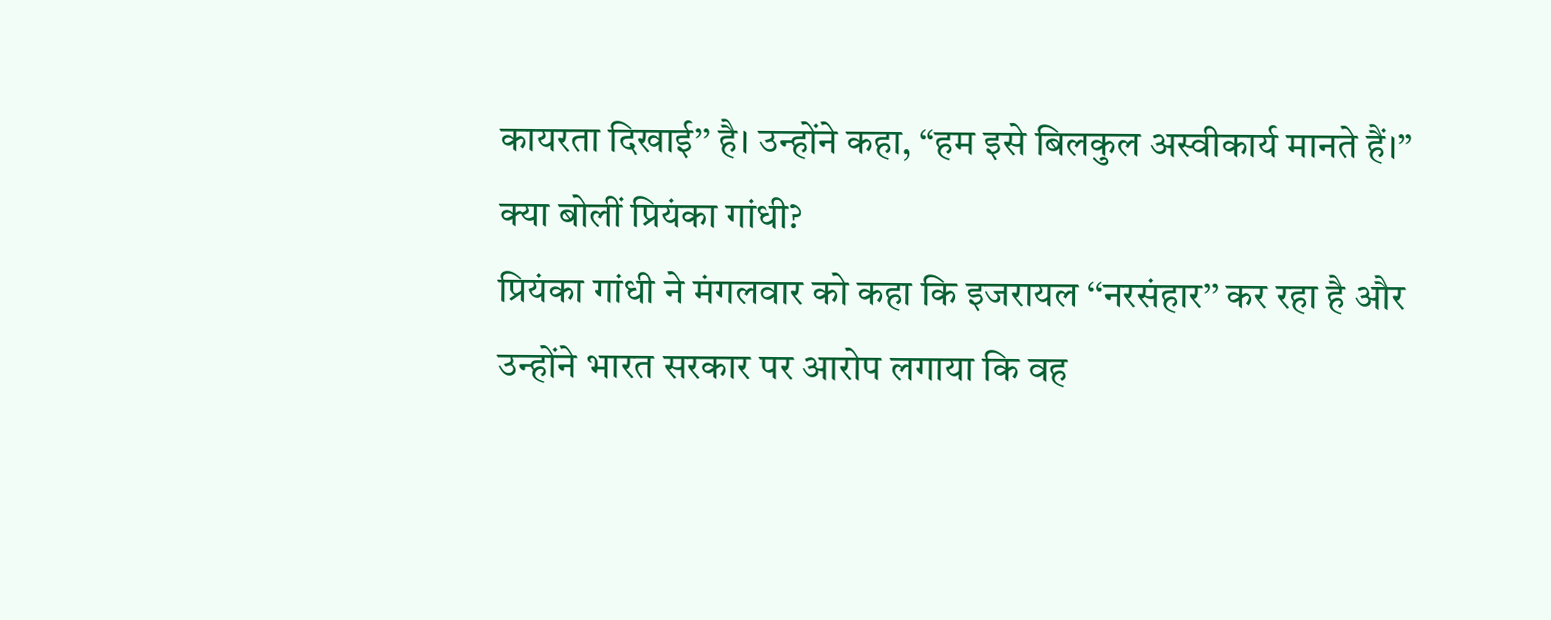कायरता दिखाई’’ है। उन्होंने कहा, “हम इसे बिलकुल अस्वीकार्य मानते हैं।”
क्या बोलीं प्रियंका गांधी?
प्रियंका गांधी ने मंगलवार को कहा कि इजरायल ‘‘नरसंहार’’ कर रहा है और उन्होंने भारत सरकार पर आरोप लगाया कि वह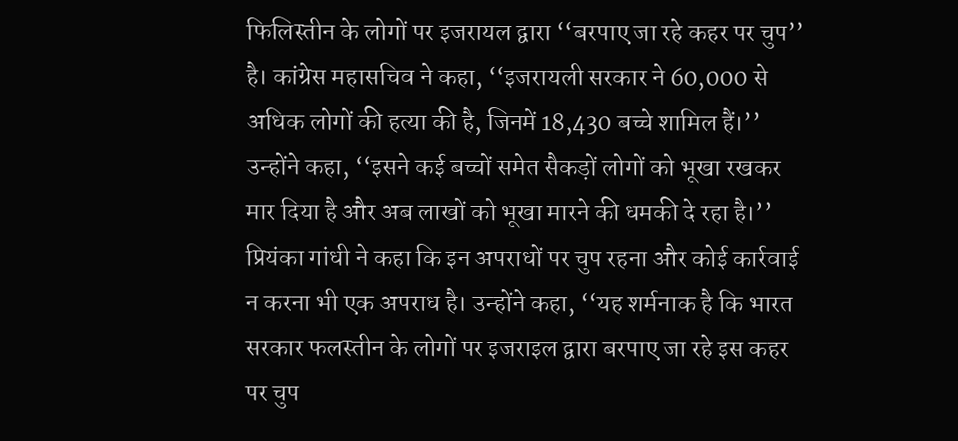फिलिस्तीन के लोगों पर इजरायल द्वारा ‘‘बरपाए जा रहे कहर पर चुप’’ है। कांग्रेस महासचिव ने कहा, ‘‘इजरायली सरकार ने 60,000 से अधिक लोगों की हत्या की है, जिनमें 18,430 बच्चे शामिल हैं।’’ उन्होंने कहा, ‘‘इसने कई बच्चों समेत सैकड़ों लोगों को भूखा रखकर मार दिया है और अब लाखों को भूखा मारने की धमकी दे रहा है।’’ प्रियंका गांधी ने कहा कि इन अपराधों पर चुप रहना और कोई कार्रवाई न करना भी एक अपराध है। उन्होंने कहा, ‘‘यह शर्मनाक है कि भारत सरकार फलस्तीन के लोगों पर इजराइल द्वारा बरपाए जा रहे इस कहर पर चुप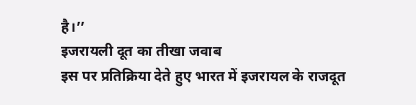है।’’
इजरायली दूत का तीखा जवाब
इस पर प्रतिक्रिया देते हुए भारत में इजरायल के राजदूत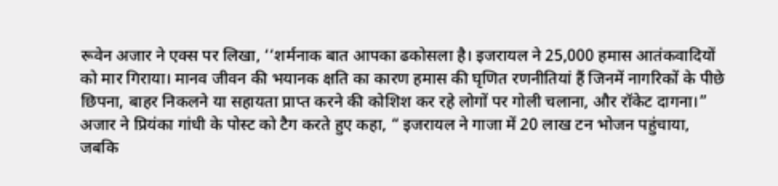रूवेन अजार ने एक्स पर लिखा, ‘‘शर्मनाक बात आपका ढकोसला है। इजरायल ने 25,000 हमास आतंकवादियों को मार गिराया। मानव जीवन की भयानक क्षति का कारण हमास की घृणित रणनीतियां हैं जिनमें नागरिकों के पीछे छिपना, बाहर निकलने या सहायता प्राप्त करने की कोशिश कर रहे लोगों पर गोली चलाना, और रॉकेट दागना।”
अजार ने प्रियंका गांधी के पोस्ट को टैग करते हुए कहा, “ इजरायल ने गाजा में 20 लाख टन भोजन पहुंचाया, जबकि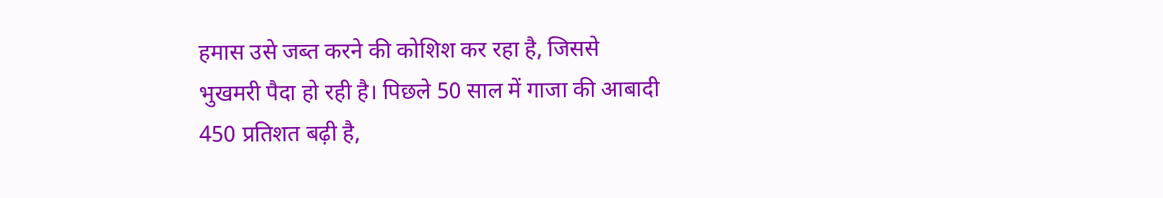हमास उसे जब्त करने की कोशिश कर रहा है, जिससे भुखमरी पैदा हो रही है। पिछले 50 साल में गाजा की आबादी 450 प्रतिशत बढ़ी है,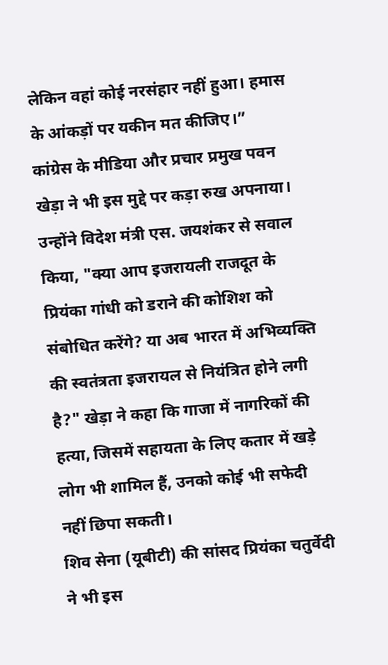लेकिन वहां कोई नरसंहार नहीं हुआ। हमास के आंकड़ों पर यकीन मत कीजिए।”
कांग्रेस के मीडिया और प्रचार प्रमुख पवन खेड़ा ने भी इस मुद्दे पर कड़ा रुख अपनाया। उन्होंने विदेश मंत्री एस. जयशंकर से सवाल किया, "क्या आप इजरायली राजदूत के प्रियंका गांधी को डराने की कोशिश को संबोधित करेंगे? या अब भारत में अभिव्यक्ति की स्वतंत्रता इजरायल से नियंत्रित होने लगी है?" खेड़ा ने कहा कि गाजा में नागरिकों की हत्या, जिसमें सहायता के लिए कतार में खड़े लोग भी शामिल हैं, उनको कोई भी सफेदी नहीं छिपा सकती।
शिव सेना (यूबीटी) की सांसद प्रियंका चतुर्वेदी ने भी इस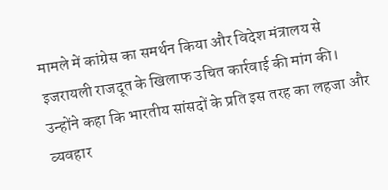मामले में कांग्रेस का समर्थन किया और विदेश मंत्रालय से इजरायली राजदूत के खिलाफ उचित कार्रवाई की मांग की। उन्होंने कहा कि भारतीय सांसदों के प्रति इस तरह का लहजा और व्यवहार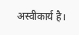अस्वीकार्य है।